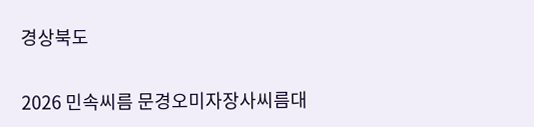경상북도

2026 민속씨름 문경오미자장사씨름대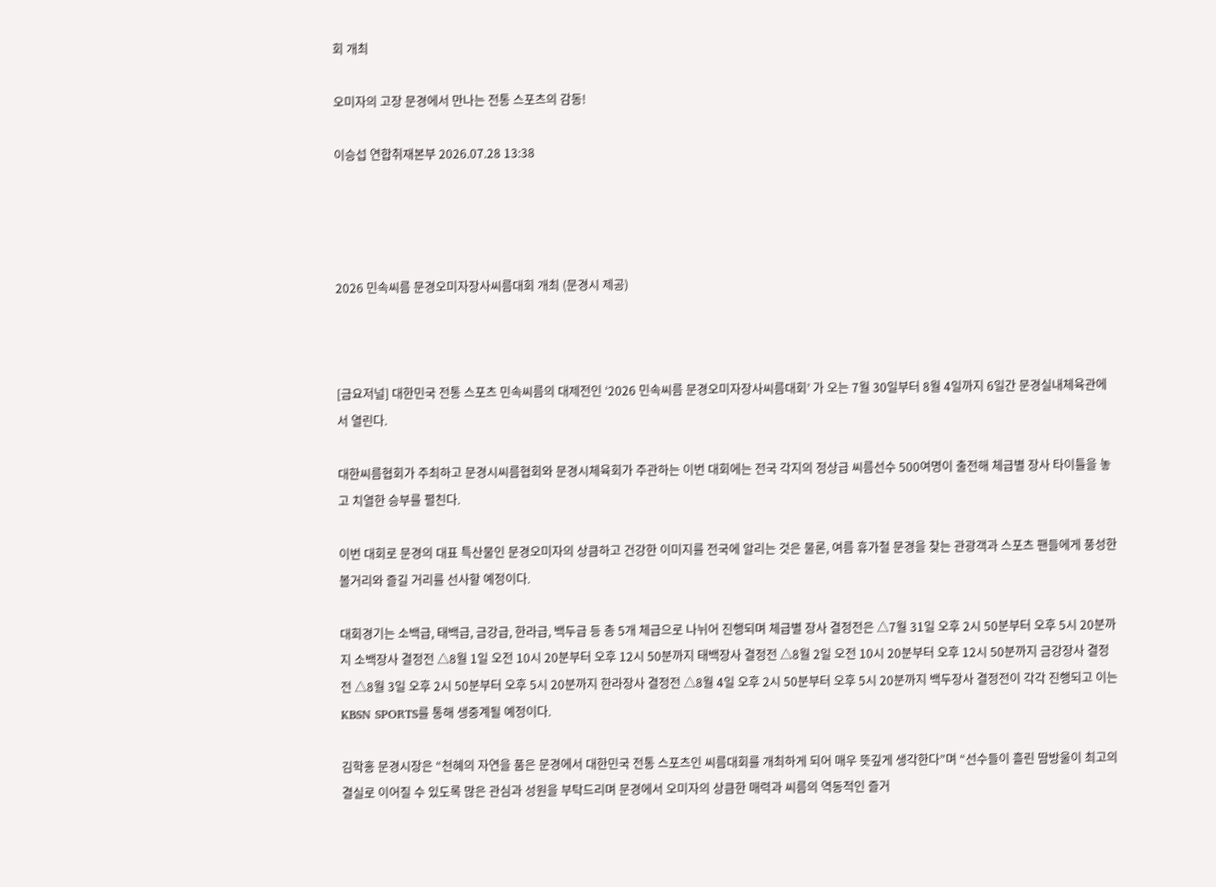회 개최

오미자의 고장 문경에서 만나는 전통 스포츠의 감동!

이승섭 연합취재본부 2026.07.28 13:38




2026 민속씨름 문경오미자장사씨름대회 개최 (문경시 제공)



[금요저널] 대한민국 전통 스포츠 민속씨름의 대제전인 ‘2026 민속씨름 문경오미자장사씨름대회’ 가 오는 7월 30일부터 8월 4일까지 6일간 문경실내체육관에서 열린다.

대한씨름협회가 주최하고 문경시씨름협회와 문경시체육회가 주관하는 이번 대회에는 전국 각지의 정상급 씨름선수 500여명이 출전해 체급별 장사 타이틀을 놓고 치열한 승부를 펼친다.

이번 대회로 문경의 대표 특산물인 문경오미자의 상큼하고 건강한 이미지를 전국에 알리는 것은 물론, 여름 휴가철 문경을 찾는 관광객과 스포츠 팬들에게 풍성한 볼거리와 즐길 거리를 선사할 예정이다.

대회경기는 소백급, 태백급, 금강급, 한라급, 백두급 등 총 5개 체급으로 나뉘어 진행되며 체급별 장사 결정전은 △7월 31일 오후 2시 50분부터 오후 5시 20분까지 소백장사 결정전 △8월 1일 오전 10시 20분부터 오후 12시 50분까지 태백장사 결정전 △8월 2일 오전 10시 20분부터 오후 12시 50분까지 금강장사 결정전 △8월 3일 오후 2시 50분부터 오후 5시 20분까지 한라장사 결정전 △8월 4일 오후 2시 50분부터 오후 5시 20분까지 백두장사 결정전이 각각 진행되고 이는 KBSN SPORTS를 통해 생중계될 예정이다.

김학홍 문경시장은 “천혜의 자연을 품은 문경에서 대한민국 전통 스포츠인 씨름대회를 개최하게 되어 매우 뜻깊게 생각한다”며 “선수들이 흘린 땀방울이 최고의 결실로 이어질 수 있도록 많은 관심과 성원을 부탁드리며 문경에서 오미자의 상큼한 매력과 씨름의 역동적인 즐거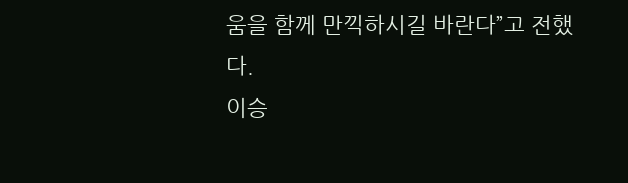움을 함께 만끽하시길 바란다”고 전했다.
이승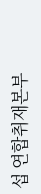섭 연합취재본부